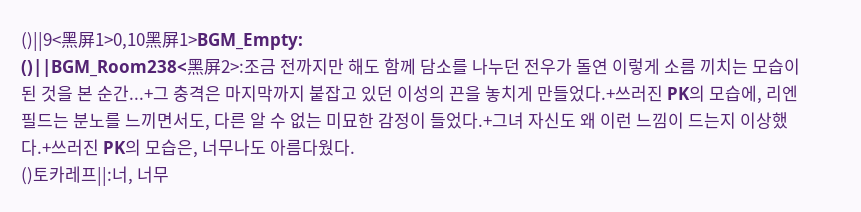()||9<黑屏1>0,10黑屏1>BGM_Empty:
()||BGM_Room238<黑屏2>:조금 전까지만 해도 함께 담소를 나누던 전우가 돌연 이렇게 소름 끼치는 모습이 된 것을 본 순간...+그 충격은 마지막까지 붙잡고 있던 이성의 끈을 놓치게 만들었다.+쓰러진 PK의 모습에, 리엔필드는 분노를 느끼면서도, 다른 알 수 없는 미묘한 감정이 들었다.+그녀 자신도 왜 이런 느낌이 드는지 이상했다.+쓰러진 PK의 모습은, 너무나도 아름다웠다.
()토카레프||:너, 너무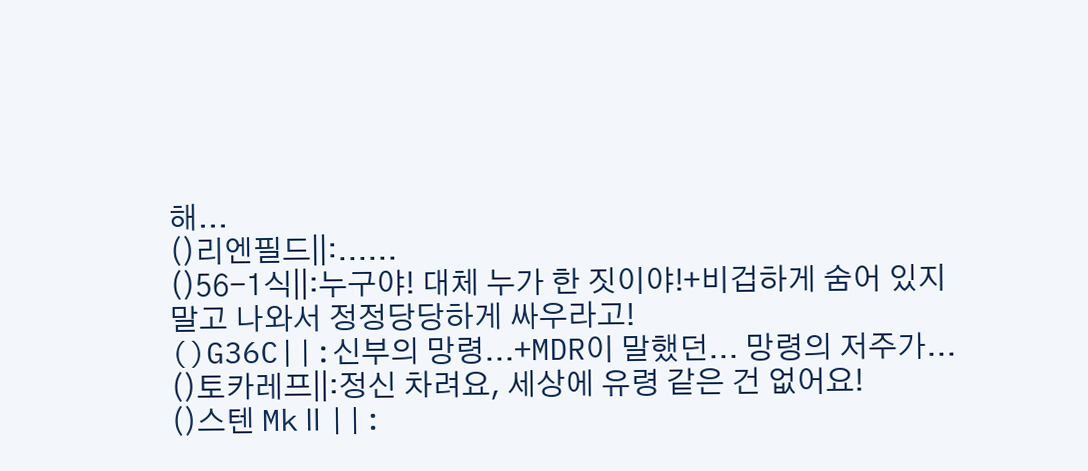해...
()리엔필드||:......
()56-1식||:누구야! 대체 누가 한 짓이야!+비겁하게 숨어 있지 말고 나와서 정정당당하게 싸우라고!
()G36C||:신부의 망령...+MDR이 말했던... 망령의 저주가...
()토카레프||:정신 차려요, 세상에 유령 같은 건 없어요!
()스텐 MkⅡ||: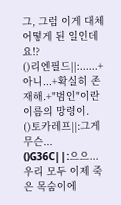그, 그럼 이게 대체 어떻게 된 일인데요!?
()리엔필드||:......+아니...+확실히 존재해.+"범인"이란 이름의 망령이.
()토카레프||:그게 무슨...
()G36C||:으으... 우리 모두 이제 죽은 목숨이에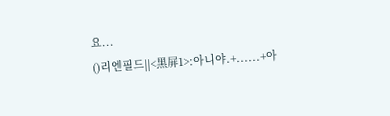요...
()리엔필드||<黑屏1>:아니야.+......+아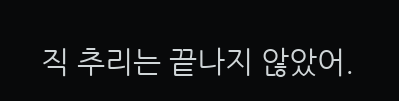직 추리는 끝나지 않았어.